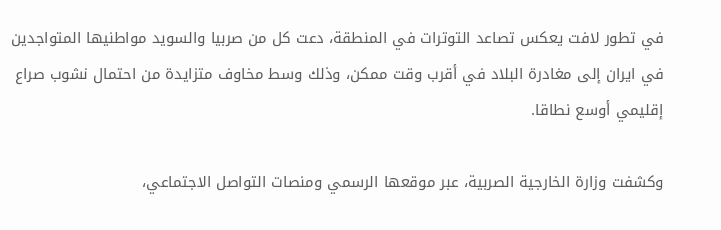في تطور لافت يعكس تصاعد التوترات في المنطقة، دعت كل من صربيا والسويد مواطنيها المتواجدين في ايران إلى مغادرة البلاد في أقرب وقت ممكن، وذلك وسط مخاوف متزايدة من احتمال نشوب صراع إقليمي أوسع نطاقا.

وكشفت وزارة الخارجية الصربية، عبر موقعها الرسمي ومنصات التواصل الاجتماعي،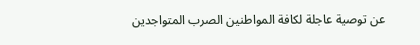عن توصية عاجلة لكافة المواطنين الصرب المتواجدين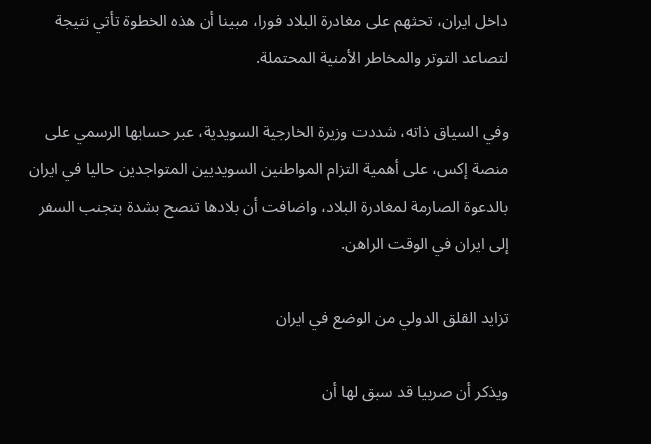داخل ايران، تحثهم على مغادرة البلاد فورا، مبينا أن هذه الخطوة تأتي نتيجة لتصاعد التوتر والمخاطر الأمنية المحتملة.

وفي السياق ذاته، شددت وزيرة الخارجية السويدية، عبر حسابها الرسمي على منصة إكس، على أهمية التزام المواطنين السويديين المتواجدين حاليا في ايران بالدعوة الصارمة لمغادرة البلاد، واضافت أن بلادها تنصح بشدة بتجنب السفر إلى ايران في الوقت الراهن.

تزايد القلق الدولي من الوضع في ايران

ويذكر أن صربيا قد سبق لها أن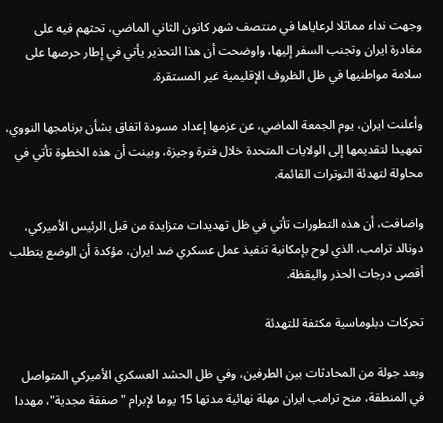وجهت نداء مماثلا لرعاياها في منتصف شهر كانون الثاني الماضي، تحثهم فيه على مغادرة ايران وتجنب السفر إليها، واوضحت أن هذا التحذير يأتي في إطار حرصها على سلامة مواطنيها في ظل الظروف الإقليمية غير المستقرة.

وأعلنت ايران، يوم الجمعة الماضي، عن عزمها إعداد مسودة اتفاق بشأن برنامجها النووي، تمهيدا لتقديمها إلى الولايات المتحدة خلال فترة وجيزة، وبينت أن هذه الخطوة تأتي في محاولة لتهدئة التوترات القائمة.

واضافت، أن هذه التطورات تأتي في ظل تهديدات متزايدة من قبل الرئيس الأميركي، دونالد ترامب، الذي لوح بإمكانية تنفيذ عمل عسكري ضد ايران، مؤكدة أن الوضع يتطلب أقصى درجات الحذر واليقظة.

تحركات دبلوماسية مكثفة للتهدئة

وبعد جولة من المحادثات بين الطرفين، وفي ظل الحشد العسكري الأميركي المتواصل في المنطقة، منح ترامب ايران مهلة نهائية مدتها 15 يوما لإبرام "صفقة مجدية"، مهددا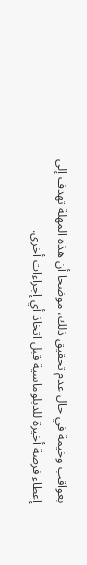بعواقب وخيمة في حال عدم تحقيق ذلك، موضحا أن هذه المهلة تهدف إلى إعطاء فرصة أخيرة للدبلوماسية قبل اتخاذ أي إجراءات أخرى.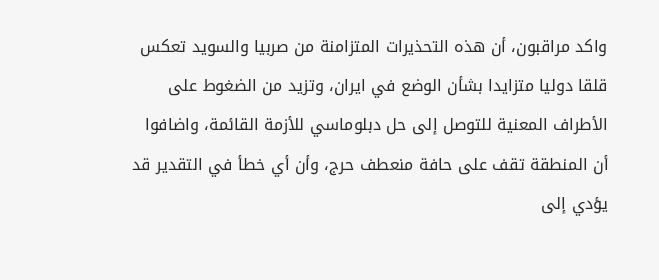واكد مراقبون، أن هذه التحذيرات المتزامنة من صربيا والسويد تعكس قلقا دوليا متزايدا بشأن الوضع في ايران، وتزيد من الضغوط على الأطراف المعنية للتوصل إلى حل دبلوماسي للأزمة القائمة، واضافوا أن المنطقة تقف على حافة منعطف حرج، وأن أي خطأ في التقدير قد يؤدي إلى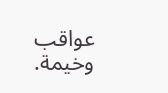عواقب وخيمة.